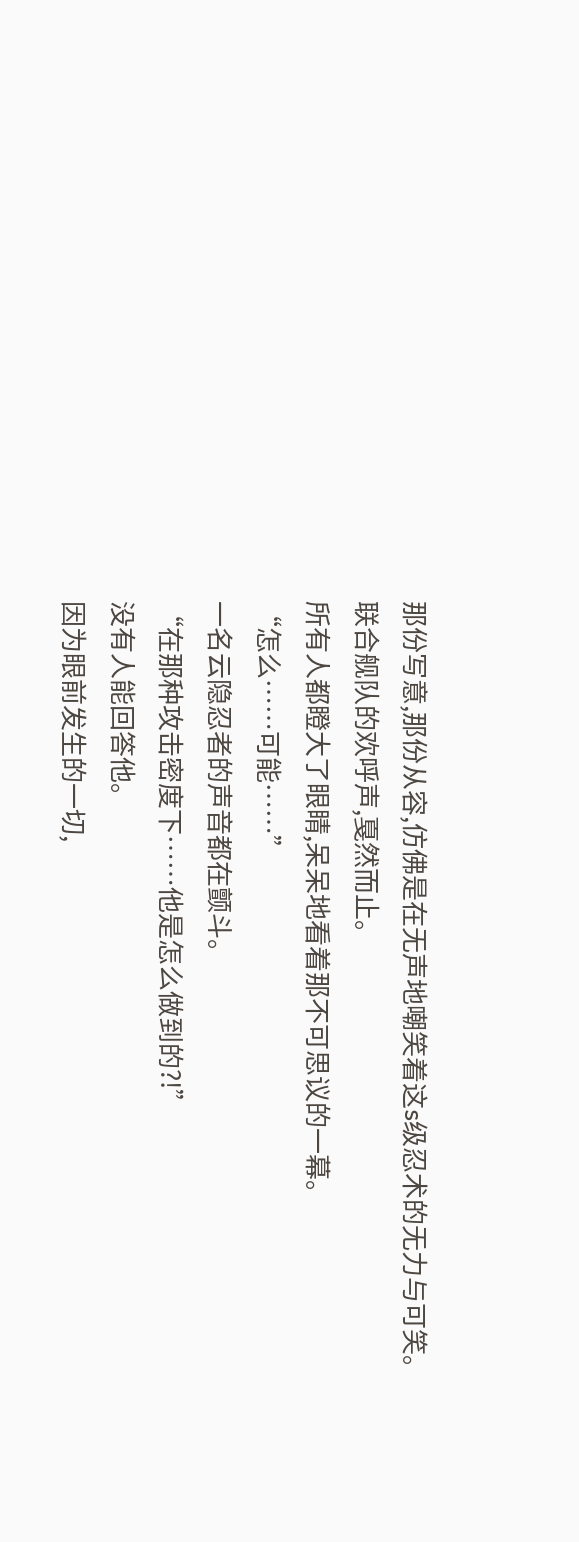那份写意,那份从容,仿佛是在无声地嘲笑着这s级忍术的无力与可笑。
联合舰队的欢呼声,戛然而止。
所有人都瞪大了眼睛,呆呆地看着那不可思议的一幕。
“怎么……可能……”
一名云隐忍者的声音都在颤斗。
“在那种攻击密度下……他是怎么做到的?!”
没有人能回答他。
因为眼前发生的一切,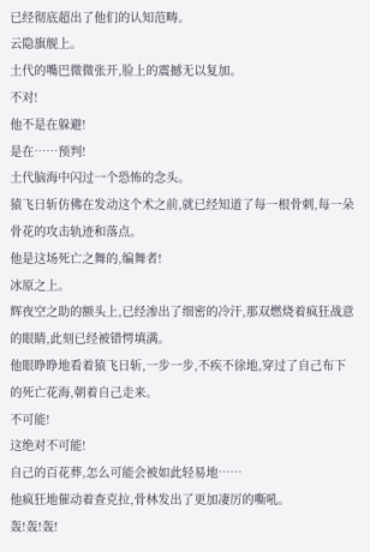已经彻底超出了他们的认知范畴。
云隐旗舰上。
土代的嘴巴微微张开,脸上的震撼无以复加。
不对!
他不是在躲避!
是在……预判!
土代脑海中闪过一个恐怖的念头。
猿飞日斩仿佛在发动这个术之前,就已经知道了每一根骨刺,每一朵骨花的攻击轨迹和落点。
他是这场死亡之舞的,编舞者!
冰原之上。
辉夜空之助的额头上,已经渗出了细密的冷汗,那双燃烧着疯狂战意的眼睛,此刻已经被错愕填满。
他眼睁睁地看着猿飞日斩,一步一步,不疾不徐地,穿过了自己布下的死亡花海,朝着自己走来。
不可能!
这绝对不可能!
自己的百花葬,怎么可能会被如此轻易地……
他疯狂地催动着查克拉,骨林发出了更加凄厉的嘶吼。
轰!轰!轰!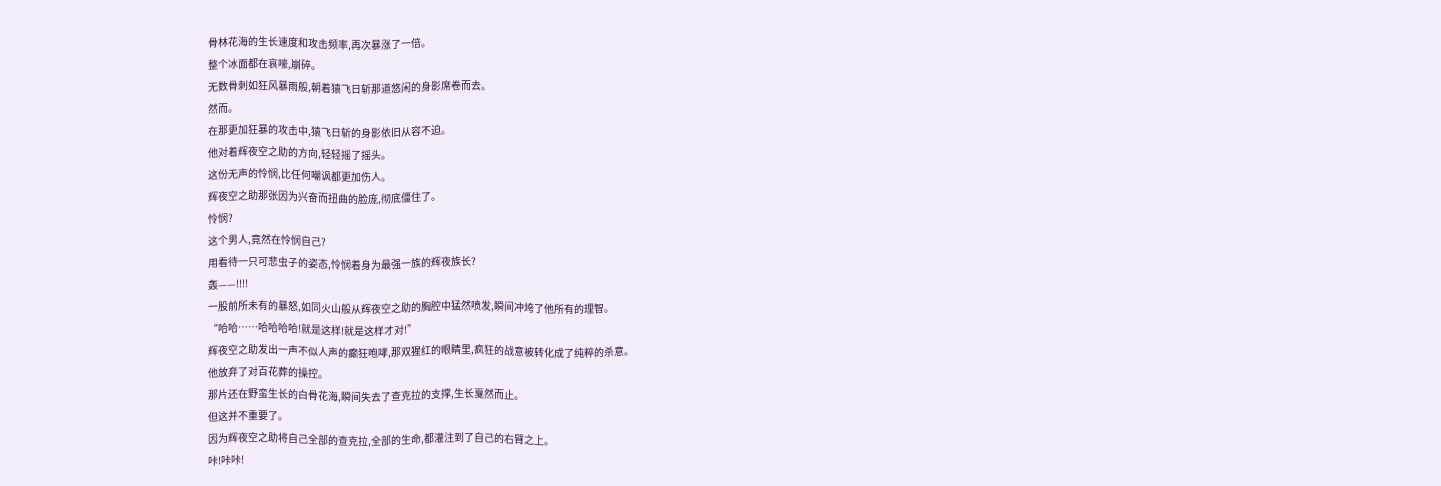骨林花海的生长速度和攻击频率,再次暴涨了一倍。
整个冰面都在哀嚎,崩碎。
无数骨刺如狂风暴雨般,朝着猿飞日斩那道悠闲的身影席卷而去。
然而。
在那更加狂暴的攻击中,猿飞日斩的身影依旧从容不迫。
他对着辉夜空之助的方向,轻轻摇了摇头。
这份无声的怜悯,比任何嘲讽都更加伤人。
辉夜空之助那张因为兴奋而扭曲的脸庞,彻底僵住了。
怜悯?
这个男人,竟然在怜悯自己?
用看待一只可悲虫子的姿态,怜悯着身为最强一族的辉夜族长?
轰——!!!!
一股前所未有的暴怒,如同火山般从辉夜空之助的胸腔中猛然喷发,瞬间冲垮了他所有的理智。
“哈哈……哈哈哈哈!就是这样!就是这样才对!”
辉夜空之助发出一声不似人声的癫狂咆哮,那双猩红的眼睛里,疯狂的战意被转化成了纯粹的杀意。
他放弃了对百花葬的操控。
那片还在野蛮生长的白骨花海,瞬间失去了查克拉的支撑,生长戛然而止。
但这并不重要了。
因为辉夜空之助将自己全部的查克拉,全部的生命,都灌注到了自己的右臂之上。
咔!咔咔!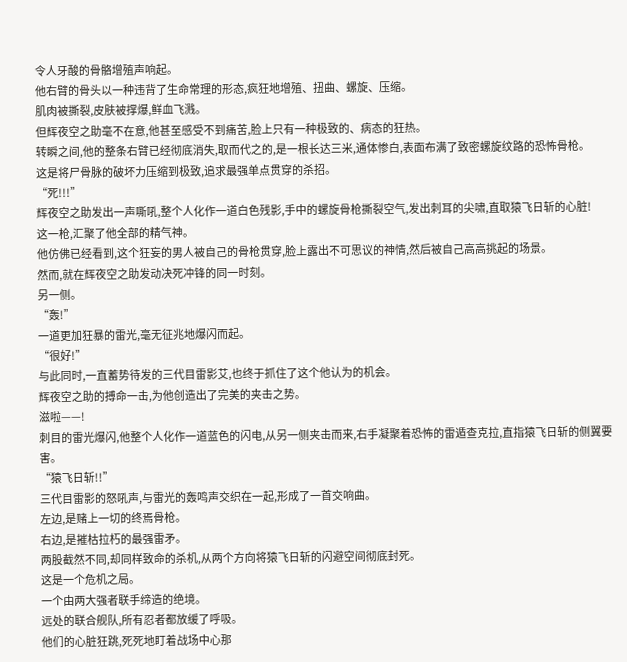令人牙酸的骨骼增殖声响起。
他右臂的骨头以一种违背了生命常理的形态,疯狂地增殖、扭曲、螺旋、压缩。
肌肉被撕裂,皮肤被撑爆,鲜血飞溅。
但辉夜空之助毫不在意,他甚至感受不到痛苦,脸上只有一种极致的、病态的狂热。
转瞬之间,他的整条右臂已经彻底消失,取而代之的,是一根长达三米,通体惨白,表面布满了致密螺旋纹路的恐怖骨枪。
这是将尸骨脉的破坏力压缩到极致,追求最强单点贯穿的杀招。
“死!!!”
辉夜空之助发出一声嘶吼,整个人化作一道白色残影,手中的螺旋骨枪撕裂空气,发出刺耳的尖啸,直取猿飞日斩的心脏!
这一枪,汇聚了他全部的精气神。
他仿佛已经看到,这个狂妄的男人被自己的骨枪贯穿,脸上露出不可思议的神情,然后被自己高高挑起的场景。
然而,就在辉夜空之助发动决死冲锋的同一时刻。
另一侧。
“轰!”
一道更加狂暴的雷光,毫无征兆地爆闪而起。
“很好!”
与此同时,一直蓄势待发的三代目雷影艾,也终于抓住了这个他认为的机会。
辉夜空之助的搏命一击,为他创造出了完美的夹击之势。
滋啦——!
刺目的雷光爆闪,他整个人化作一道蓝色的闪电,从另一侧夹击而来,右手凝聚着恐怖的雷遁查克拉,直指猿飞日斩的侧翼要害。
“猿飞日斩!!”
三代目雷影的怒吼声,与雷光的轰鸣声交织在一起,形成了一首交响曲。
左边,是赌上一切的终焉骨枪。
右边,是摧枯拉朽的最强雷矛。
两股截然不同,却同样致命的杀机,从两个方向将猿飞日斩的闪避空间彻底封死。
这是一个危机之局。
一个由两大强者联手缔造的绝境。
远处的联合舰队,所有忍者都放缓了呼吸。
他们的心脏狂跳,死死地盯着战场中心那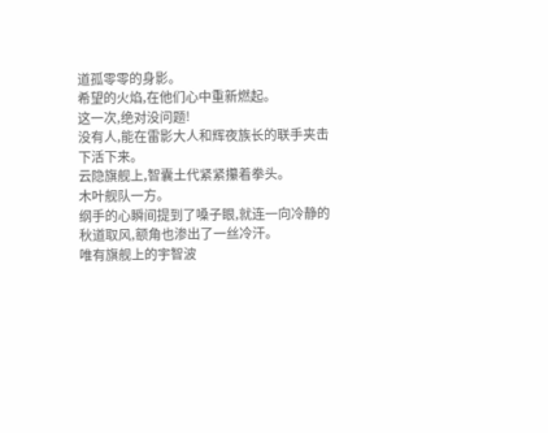道孤零零的身影。
希望的火焰,在他们心中重新燃起。
这一次,绝对没问题!
没有人,能在雷影大人和辉夜族长的联手夹击下活下来。
云隐旗舰上,智囊土代紧紧攥着拳头。
木叶舰队一方。
纲手的心瞬间提到了嗓子眼,就连一向冷静的秋道取风,额角也渗出了一丝冷汗。
唯有旗舰上的宇智波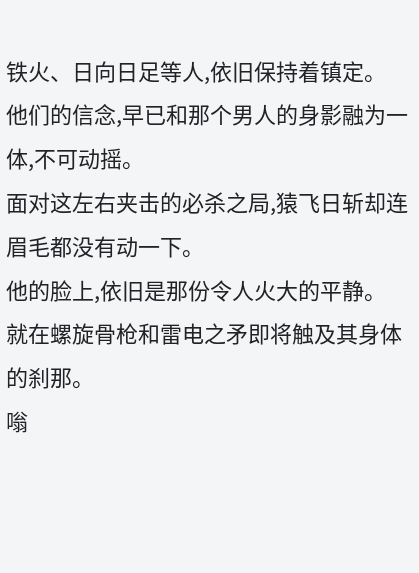铁火、日向日足等人,依旧保持着镇定。
他们的信念,早已和那个男人的身影融为一体,不可动摇。
面对这左右夹击的必杀之局,猿飞日斩却连眉毛都没有动一下。
他的脸上,依旧是那份令人火大的平静。
就在螺旋骨枪和雷电之矛即将触及其身体的刹那。
嗡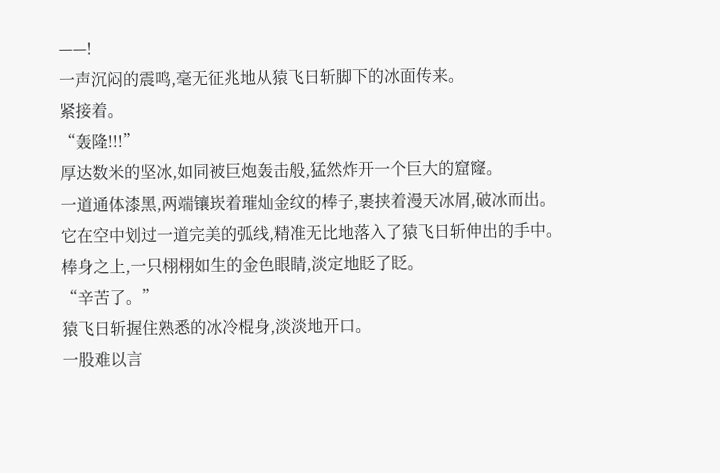——!
一声沉闷的震鸣,毫无征兆地从猿飞日斩脚下的冰面传来。
紧接着。
“轰隆!!!”
厚达数米的坚冰,如同被巨炮轰击般,猛然炸开一个巨大的窟窿。
一道通体漆黑,两端镶崁着璀灿金纹的棒子,裹挟着漫天冰屑,破冰而出。
它在空中划过一道完美的弧线,精准无比地落入了猿飞日斩伸出的手中。
棒身之上,一只栩栩如生的金色眼睛,淡定地眨了眨。
“辛苦了。”
猿飞日斩握住熟悉的冰冷棍身,淡淡地开口。
一股难以言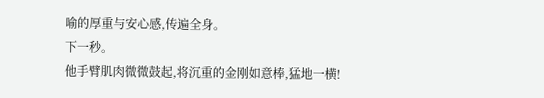喻的厚重与安心感,传遍全身。
下一秒。
他手臂肌肉微微鼓起,将沉重的金刚如意棒,猛地一横!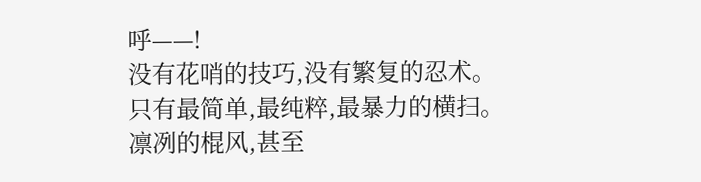呼——!
没有花哨的技巧,没有繁复的忍术。
只有最简单,最纯粹,最暴力的横扫。
凛冽的棍风,甚至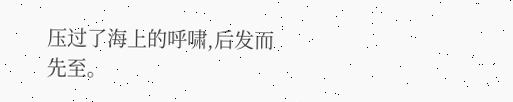压过了海上的呼啸,后发而先至。